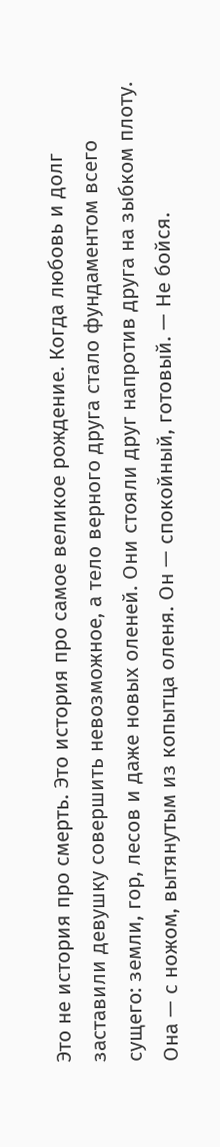Это не история про смерть. Это история про самое великое рождение. Когда любовь и долг заставили девушку совершить невозможное, а тело верного друга стало фундаментом всего сущего: земли, гор, лесов и даже новых оленей. Они стояли друг напротив друга на зыбком плоту. Она — с ножом, вытянутым из копытца оленя. Он — спокойный, готовый. — Не бойся.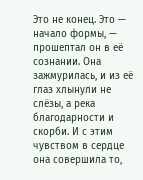Это не конец. Это — начало формы, — прошептал он в её сознании. Она зажмурилась, и из её глаз хлынули не слёзы, а река благодарности и скорби. И с этим чувством в сердце она совершила то,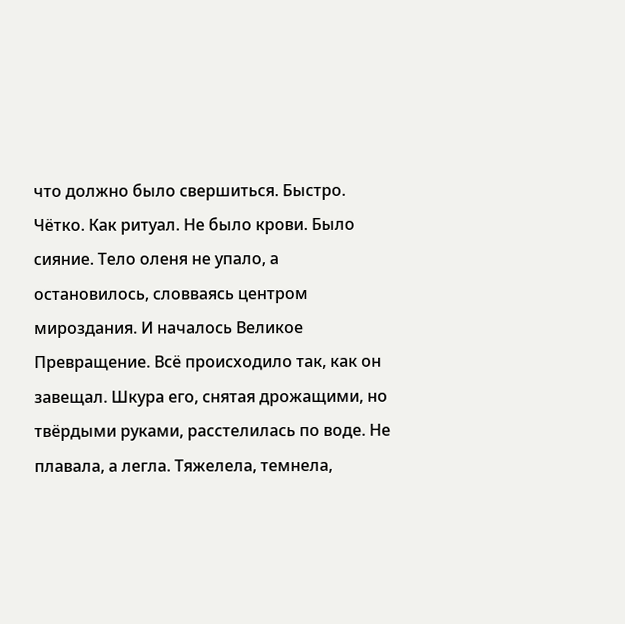что должно было свершиться. Быстро. Чётко. Как ритуал. Не было крови. Было сияние. Тело оленя не упало, а остановилось, словваясь центром мироздания. И началось Великое Превращение. Всё происходило так, как он завещал. Шкура его, снятая дрожащими, но твёрдыми руками, расстелилась по воде. Не плавала, а легла. Тяжелела, темнела,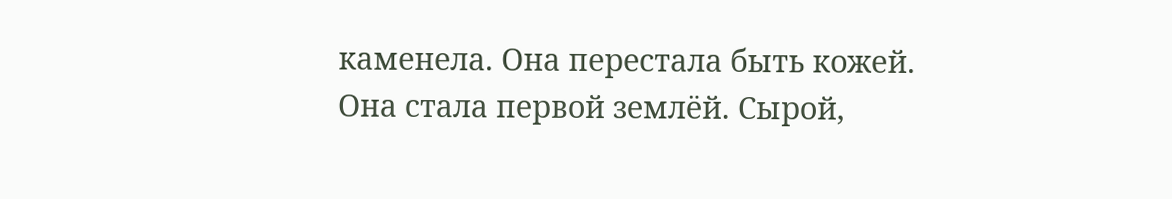каменела. Она перестала быть кожей. Она стала первой землёй. Сырой,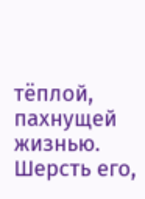тёплой, пахнущей жизнью. Шерсть его,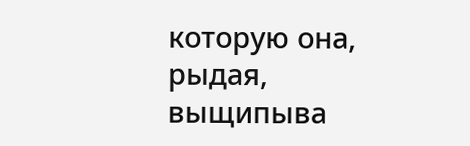которую она, рыдая, выщипыва